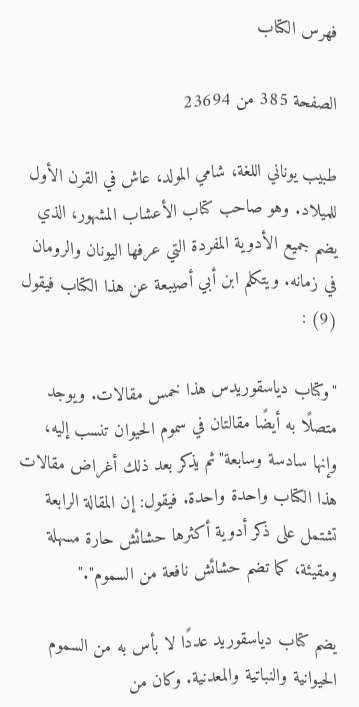فهرس الكتاب

الصفحة 385 من 23694

طبيب يوناني اللغة، شامي المولد، عاش في القرن الأول للميلاد. وهو صاحب كتاب الأعشاب المشهور، الذي يضم جميع الأدوية المفردة التي عرفها اليونان والرومان في زمانه. ويتكلم ابن أبي أصيبعة عن هذا الكتاب فيقول (9) :

"وكتاب دياسقوريدس هذا خمس مقالات. ويوجد متصلًا به أيضًا مقالتان في سموم الحيوان تنسب إليه، وإنها سادسة وسابعة"ثم يذكر بعد ذلك أغراض مقالات هذا الكتاب واحدة واحدة. فيقول: إن المقالة الرابعة تشتمل على ذكر أدوية أكثرها حشائش حارة مسهلة ومقيئة، كما تضم حشائش نافعة من السموم"."

يضم كتاب دياسقوريد عددًا لا بأس به من السموم الحيوانية والنباتية والمعدنية. وكان من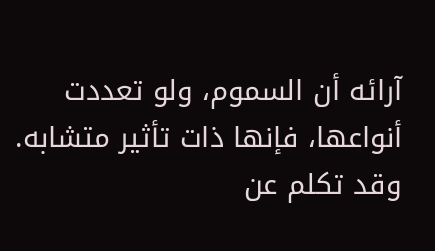آرائه أن السموم، ولو تعددت أنواعها، فإنها ذات تأثير متشابه. وقد تكلم عن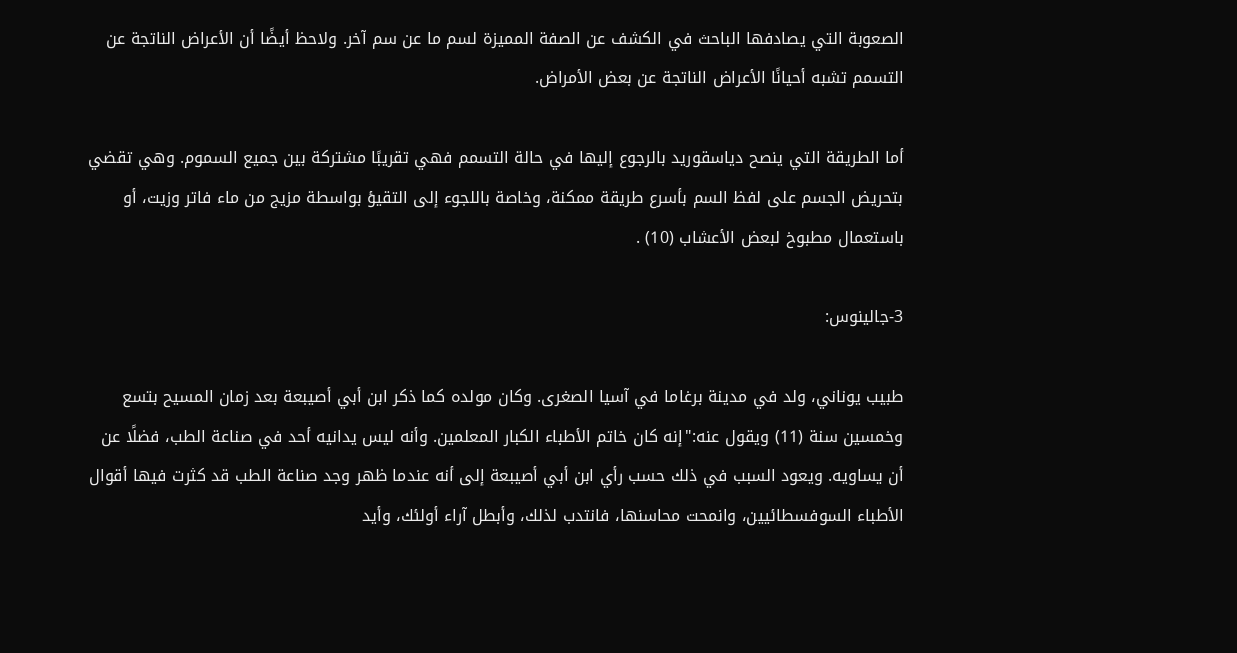الصعوبة التي يصادفها الباحث في الكشف عن الصفة المميزة لسم ما عن سم آخر. ولاحظ أيضًا أن الأعراض الناتجة عن التسمم تشبه أحيانًا الأعراض الناتجة عن بعض الأمراض.

أما الطريقة التي ينصح دياسقوريد بالرجوع إليها في حالة التسمم فهي تقريبًا مشتركة بين جميع السموم. وهي تقضي بتحريض الجسم على لفظ السم بأسرع طريقة ممكنة، وخاصة باللجوء إلى التقيؤ بواسطة مزيج من ماء فاتر وزيت، أو باستعمال مطبوخ لبعض الأعشاب (10) .

3-جالينوس:

طبيب يوناني، ولد في مدينة برغاما في آسيا الصغرى. وكان مولده كما ذكر ابن أبي أصيبعة بعد زمان المسيح بتسع وخمسين سنة (11) ويقول عنه:"إنه كان خاتم الأطباء الكبار المعلمين. وأنه ليس يدانيه أحد في صناعة الطب، فضلًا عن أن يساويه. ويعود السبب في ذلك حسب رأي ابن أبي أصيبعة إلى أنه عندما ظهر وجد صناعة الطب قد كثرت فيها أقوال الأطباء السوفسطائيين، وانمحت محاسنها، فانتدب لذلك، وأبطل آراء أولئك، وأيد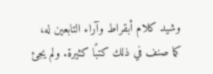وشيد كلام أبقراط وآراء التابعين له، كما صنف في ذلك كتبًا كثيرة. ولم يجئ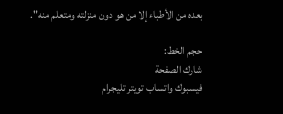بعده من الأطباء إلا من هو دون منزلته ومتعلم منه".

حجم الخط:
شارك الصفحة
فيسبوك واتساب تويتر تليجرام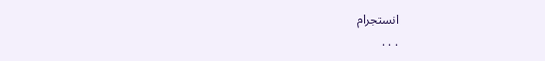انستجرام
. . .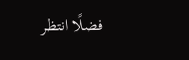فضلًا انتظر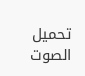تحميل الصوت